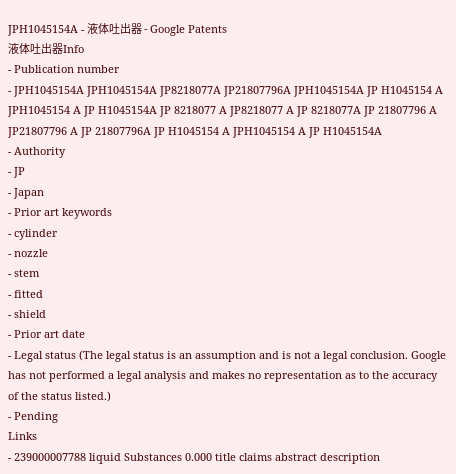JPH1045154A - 液体吐出器 - Google Patents
液体吐出器Info
- Publication number
- JPH1045154A JPH1045154A JP8218077A JP21807796A JPH1045154A JP H1045154 A JPH1045154 A JP H1045154A JP 8218077 A JP8218077 A JP 8218077A JP 21807796 A JP21807796 A JP 21807796A JP H1045154 A JPH1045154 A JP H1045154A
- Authority
- JP
- Japan
- Prior art keywords
- cylinder
- nozzle
- stem
- fitted
- shield
- Prior art date
- Legal status (The legal status is an assumption and is not a legal conclusion. Google has not performed a legal analysis and makes no representation as to the accuracy of the status listed.)
- Pending
Links
- 239000007788 liquid Substances 0.000 title claims abstract description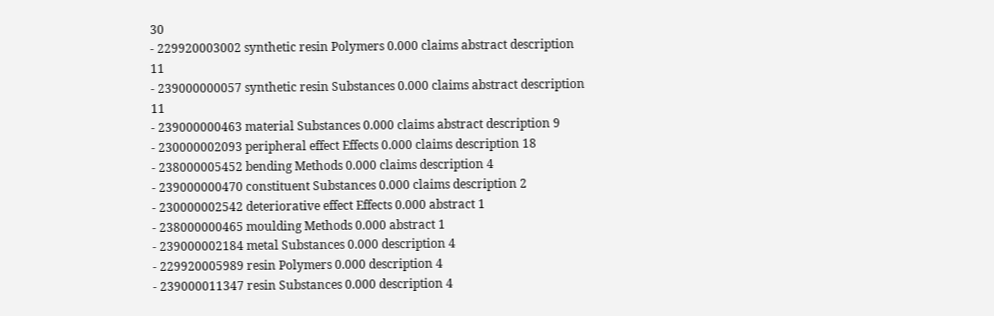30
- 229920003002 synthetic resin Polymers 0.000 claims abstract description 11
- 239000000057 synthetic resin Substances 0.000 claims abstract description 11
- 239000000463 material Substances 0.000 claims abstract description 9
- 230000002093 peripheral effect Effects 0.000 claims description 18
- 238000005452 bending Methods 0.000 claims description 4
- 239000000470 constituent Substances 0.000 claims description 2
- 230000002542 deteriorative effect Effects 0.000 abstract 1
- 238000000465 moulding Methods 0.000 abstract 1
- 239000002184 metal Substances 0.000 description 4
- 229920005989 resin Polymers 0.000 description 4
- 239000011347 resin Substances 0.000 description 4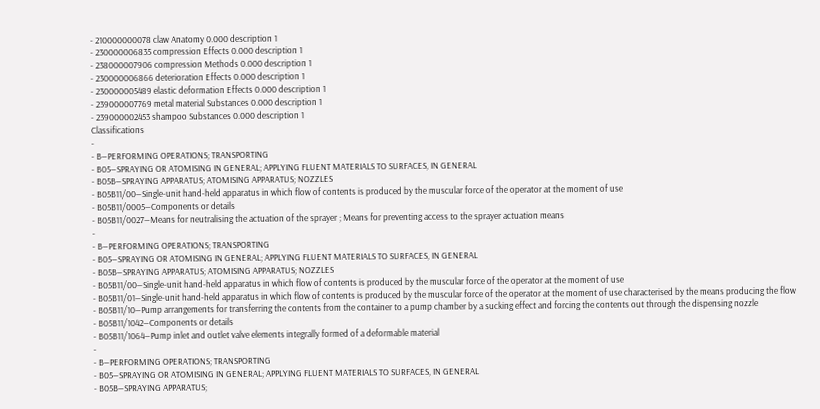- 210000000078 claw Anatomy 0.000 description 1
- 230000006835 compression Effects 0.000 description 1
- 238000007906 compression Methods 0.000 description 1
- 230000006866 deterioration Effects 0.000 description 1
- 230000005489 elastic deformation Effects 0.000 description 1
- 239000007769 metal material Substances 0.000 description 1
- 239000002453 shampoo Substances 0.000 description 1
Classifications
-
- B—PERFORMING OPERATIONS; TRANSPORTING
- B05—SPRAYING OR ATOMISING IN GENERAL; APPLYING FLUENT MATERIALS TO SURFACES, IN GENERAL
- B05B—SPRAYING APPARATUS; ATOMISING APPARATUS; NOZZLES
- B05B11/00—Single-unit hand-held apparatus in which flow of contents is produced by the muscular force of the operator at the moment of use
- B05B11/0005—Components or details
- B05B11/0027—Means for neutralising the actuation of the sprayer ; Means for preventing access to the sprayer actuation means
-
- B—PERFORMING OPERATIONS; TRANSPORTING
- B05—SPRAYING OR ATOMISING IN GENERAL; APPLYING FLUENT MATERIALS TO SURFACES, IN GENERAL
- B05B—SPRAYING APPARATUS; ATOMISING APPARATUS; NOZZLES
- B05B11/00—Single-unit hand-held apparatus in which flow of contents is produced by the muscular force of the operator at the moment of use
- B05B11/01—Single-unit hand-held apparatus in which flow of contents is produced by the muscular force of the operator at the moment of use characterised by the means producing the flow
- B05B11/10—Pump arrangements for transferring the contents from the container to a pump chamber by a sucking effect and forcing the contents out through the dispensing nozzle
- B05B11/1042—Components or details
- B05B11/1064—Pump inlet and outlet valve elements integrally formed of a deformable material
-
- B—PERFORMING OPERATIONS; TRANSPORTING
- B05—SPRAYING OR ATOMISING IN GENERAL; APPLYING FLUENT MATERIALS TO SURFACES, IN GENERAL
- B05B—SPRAYING APPARATUS;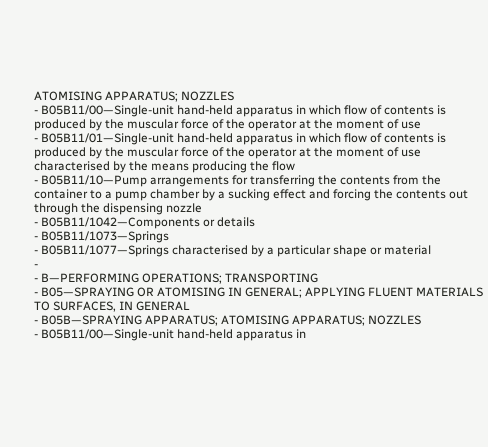ATOMISING APPARATUS; NOZZLES
- B05B11/00—Single-unit hand-held apparatus in which flow of contents is produced by the muscular force of the operator at the moment of use
- B05B11/01—Single-unit hand-held apparatus in which flow of contents is produced by the muscular force of the operator at the moment of use characterised by the means producing the flow
- B05B11/10—Pump arrangements for transferring the contents from the container to a pump chamber by a sucking effect and forcing the contents out through the dispensing nozzle
- B05B11/1042—Components or details
- B05B11/1073—Springs
- B05B11/1077—Springs characterised by a particular shape or material
-
- B—PERFORMING OPERATIONS; TRANSPORTING
- B05—SPRAYING OR ATOMISING IN GENERAL; APPLYING FLUENT MATERIALS TO SURFACES, IN GENERAL
- B05B—SPRAYING APPARATUS; ATOMISING APPARATUS; NOZZLES
- B05B11/00—Single-unit hand-held apparatus in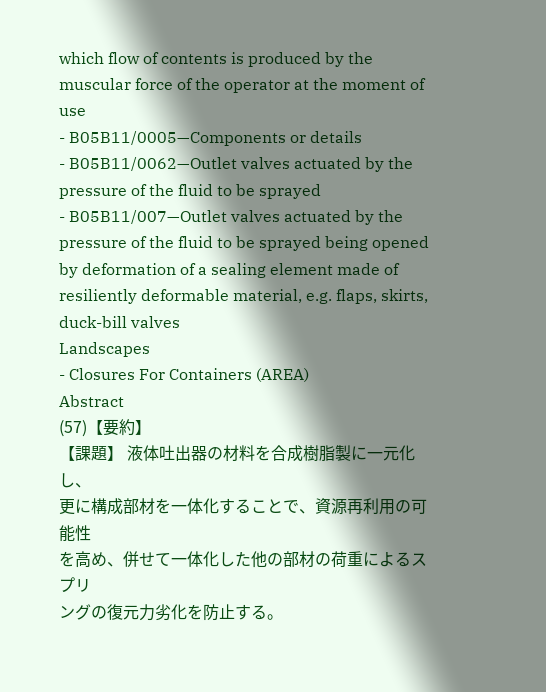which flow of contents is produced by the muscular force of the operator at the moment of use
- B05B11/0005—Components or details
- B05B11/0062—Outlet valves actuated by the pressure of the fluid to be sprayed
- B05B11/007—Outlet valves actuated by the pressure of the fluid to be sprayed being opened by deformation of a sealing element made of resiliently deformable material, e.g. flaps, skirts, duck-bill valves
Landscapes
- Closures For Containers (AREA)
Abstract
(57)【要約】
【課題】 液体吐出器の材料を合成樹脂製に一元化し、
更に構成部材を一体化することで、資源再利用の可能性
を高め、併せて一体化した他の部材の荷重によるスプリ
ングの復元力劣化を防止する。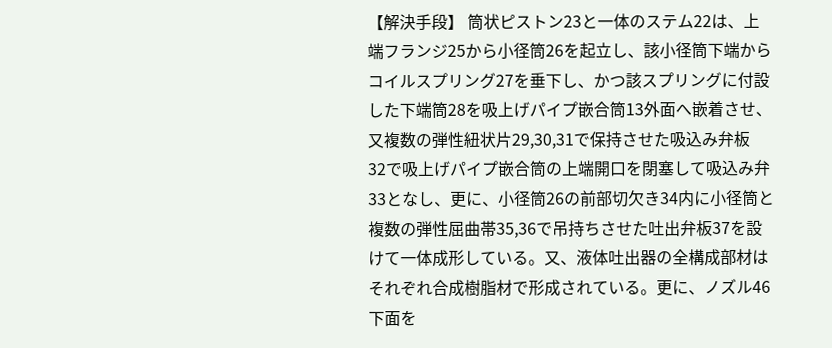【解決手段】 筒状ピストン23と一体のステム22は、上
端フランジ25から小径筒26を起立し、該小径筒下端から
コイルスプリング27を垂下し、かつ該スプリングに付設
した下端筒28を吸上げパイプ嵌合筒13外面へ嵌着させ、
又複数の弾性紐状片29,30,31で保持させた吸込み弁板
32で吸上げパイプ嵌合筒の上端開口を閉塞して吸込み弁
33となし、更に、小径筒26の前部切欠き34内に小径筒と
複数の弾性屈曲帯35,36で吊持ちさせた吐出弁板37を設
けて一体成形している。又、液体吐出器の全構成部材は
それぞれ合成樹脂材で形成されている。更に、ノズル46
下面を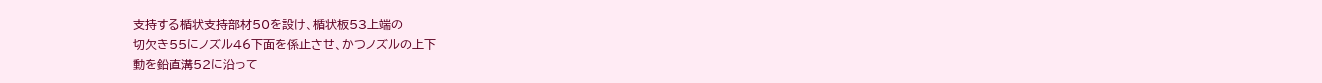支持する楯状支持部材50を設け、楯状板53上端の
切欠き55にノズル46下面を係止させ、かつノズルの上下
動を鉛直溝52に沿って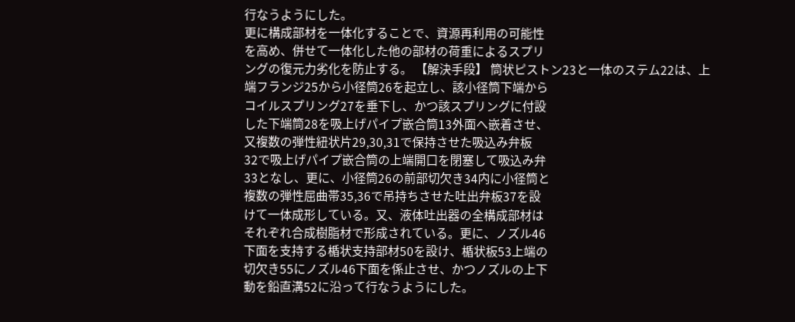行なうようにした。
更に構成部材を一体化することで、資源再利用の可能性
を高め、併せて一体化した他の部材の荷重によるスプリ
ングの復元力劣化を防止する。 【解決手段】 筒状ピストン23と一体のステム22は、上
端フランジ25から小径筒26を起立し、該小径筒下端から
コイルスプリング27を垂下し、かつ該スプリングに付設
した下端筒28を吸上げパイプ嵌合筒13外面へ嵌着させ、
又複数の弾性紐状片29,30,31で保持させた吸込み弁板
32で吸上げパイプ嵌合筒の上端開口を閉塞して吸込み弁
33となし、更に、小径筒26の前部切欠き34内に小径筒と
複数の弾性屈曲帯35,36で吊持ちさせた吐出弁板37を設
けて一体成形している。又、液体吐出器の全構成部材は
それぞれ合成樹脂材で形成されている。更に、ノズル46
下面を支持する楯状支持部材50を設け、楯状板53上端の
切欠き55にノズル46下面を係止させ、かつノズルの上下
動を鉛直溝52に沿って行なうようにした。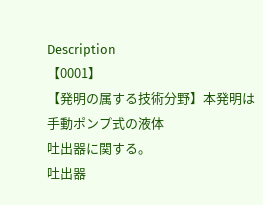Description
【0001】
【発明の属する技術分野】本発明は手動ポンプ式の液体
吐出器に関する。
吐出器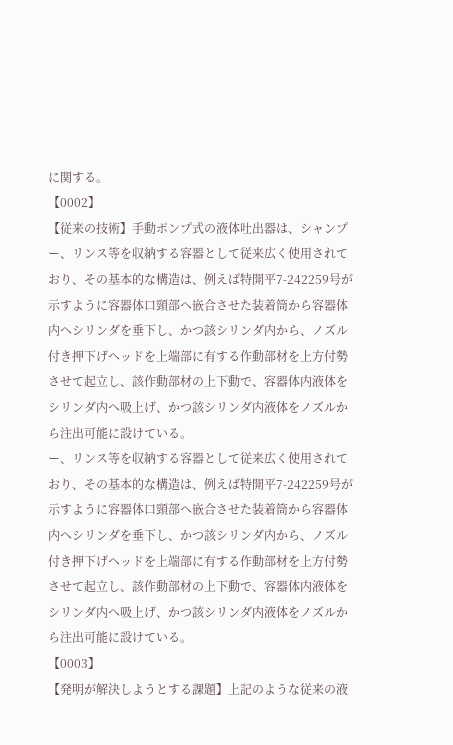に関する。
【0002】
【従来の技術】手動ポンプ式の液体吐出器は、シャンプ
ー、リンス等を収納する容器として従来広く使用されて
おり、その基本的な構造は、例えば特開平7-242259号が
示すように容器体口頸部へ嵌合させた装着筒から容器体
内へシリンダを垂下し、かつ該シリンダ内から、ノズル
付き押下げヘッドを上端部に有する作動部材を上方付勢
させて起立し、該作動部材の上下動で、容器体内液体を
シリンダ内へ吸上げ、かつ該シリンダ内液体をノズルか
ら注出可能に設けている。
ー、リンス等を収納する容器として従来広く使用されて
おり、その基本的な構造は、例えば特開平7-242259号が
示すように容器体口頸部へ嵌合させた装着筒から容器体
内へシリンダを垂下し、かつ該シリンダ内から、ノズル
付き押下げヘッドを上端部に有する作動部材を上方付勢
させて起立し、該作動部材の上下動で、容器体内液体を
シリンダ内へ吸上げ、かつ該シリンダ内液体をノズルか
ら注出可能に設けている。
【0003】
【発明が解決しようとする課題】上記のような従来の液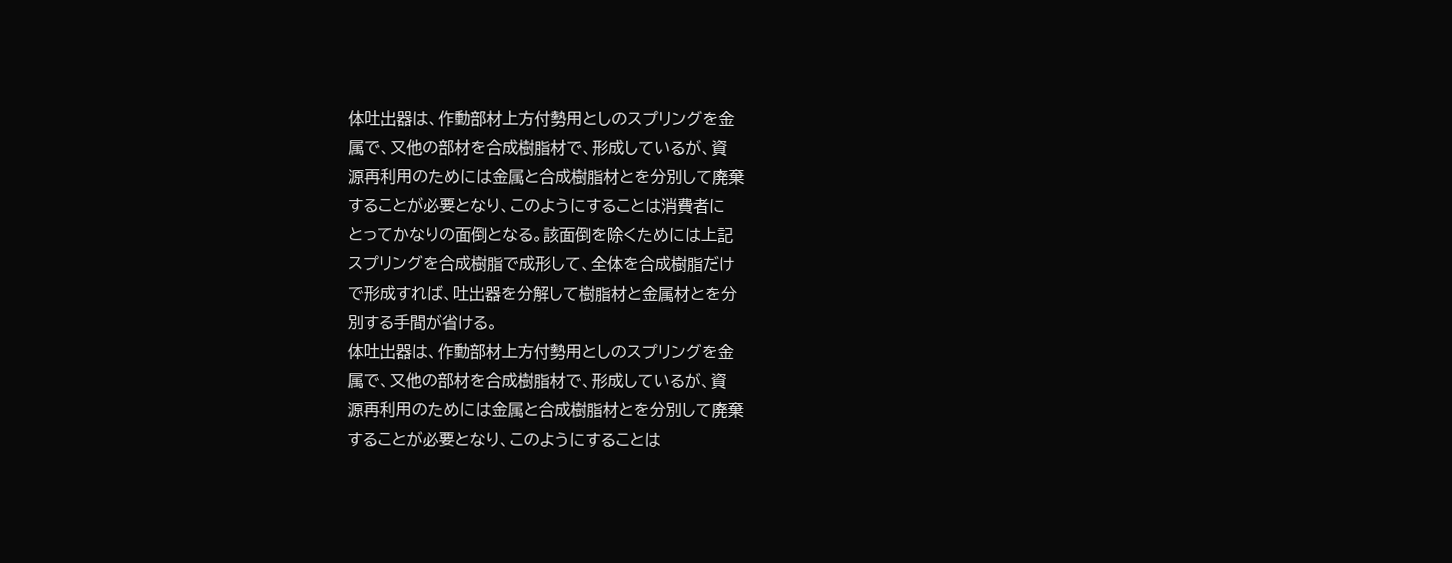体吐出器は、作動部材上方付勢用としのスプリングを金
属で、又他の部材を合成樹脂材で、形成しているが、資
源再利用のためには金属と合成樹脂材とを分別して廃棄
することが必要となり、このようにすることは消費者に
とってかなりの面倒となる。該面倒を除くためには上記
スプリングを合成樹脂で成形して、全体を合成樹脂だけ
で形成すれば、吐出器を分解して樹脂材と金属材とを分
別する手間が省ける。
体吐出器は、作動部材上方付勢用としのスプリングを金
属で、又他の部材を合成樹脂材で、形成しているが、資
源再利用のためには金属と合成樹脂材とを分別して廃棄
することが必要となり、このようにすることは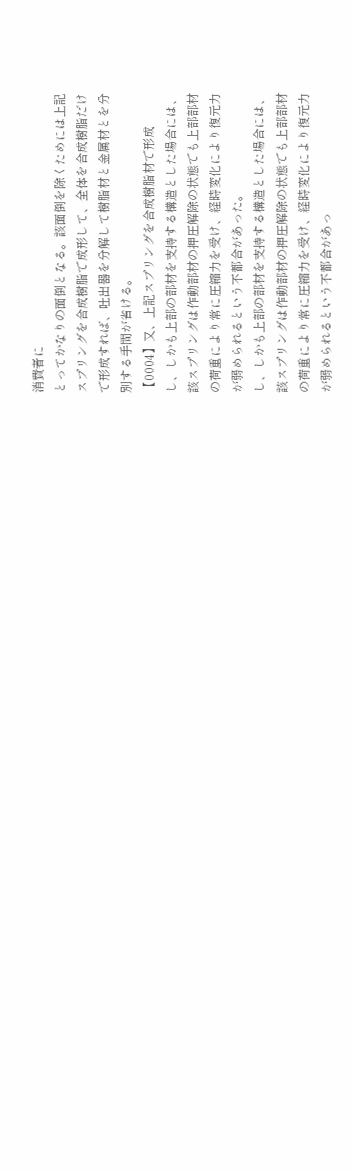消費者に
とってかなりの面倒となる。該面倒を除くためには上記
スプリングを合成樹脂で成形して、全体を合成樹脂だけ
で形成すれば、吐出器を分解して樹脂材と金属材とを分
別する手間が省ける。
【0004】又、上記スプリングを合成樹脂材で形成
し、しかも上部の部材を支持する構造とした場合には、
該スプリングは作動部材の押圧解除の状態でも上部部材
の荷重により常に圧縮力を受け、経時変化により復元力
が弱められるという不都合があった。
し、しかも上部の部材を支持する構造とした場合には、
該スプリングは作動部材の押圧解除の状態でも上部部材
の荷重により常に圧縮力を受け、経時変化により復元力
が弱められるという不都合があっ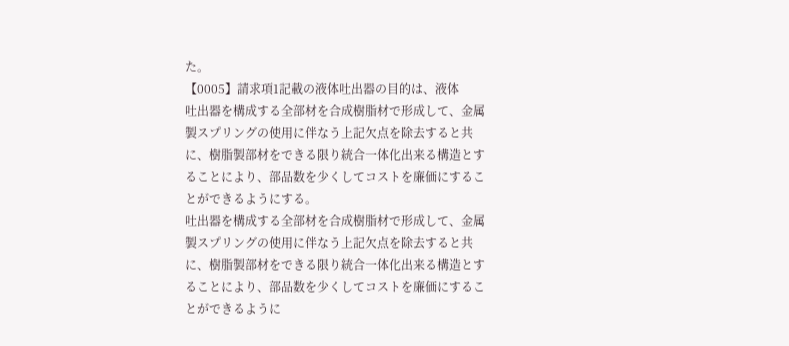た。
【0005】請求項1記載の液体吐出器の目的は、液体
吐出器を構成する全部材を合成樹脂材で形成して、金属
製スプリングの使用に伴なう上記欠点を除去すると共
に、樹脂製部材をできる限り統合一体化出来る構造とす
ることにより、部品数を少くしてコストを廉価にするこ
とができるようにする。
吐出器を構成する全部材を合成樹脂材で形成して、金属
製スプリングの使用に伴なう上記欠点を除去すると共
に、樹脂製部材をできる限り統合一体化出来る構造とす
ることにより、部品数を少くしてコストを廉価にするこ
とができるように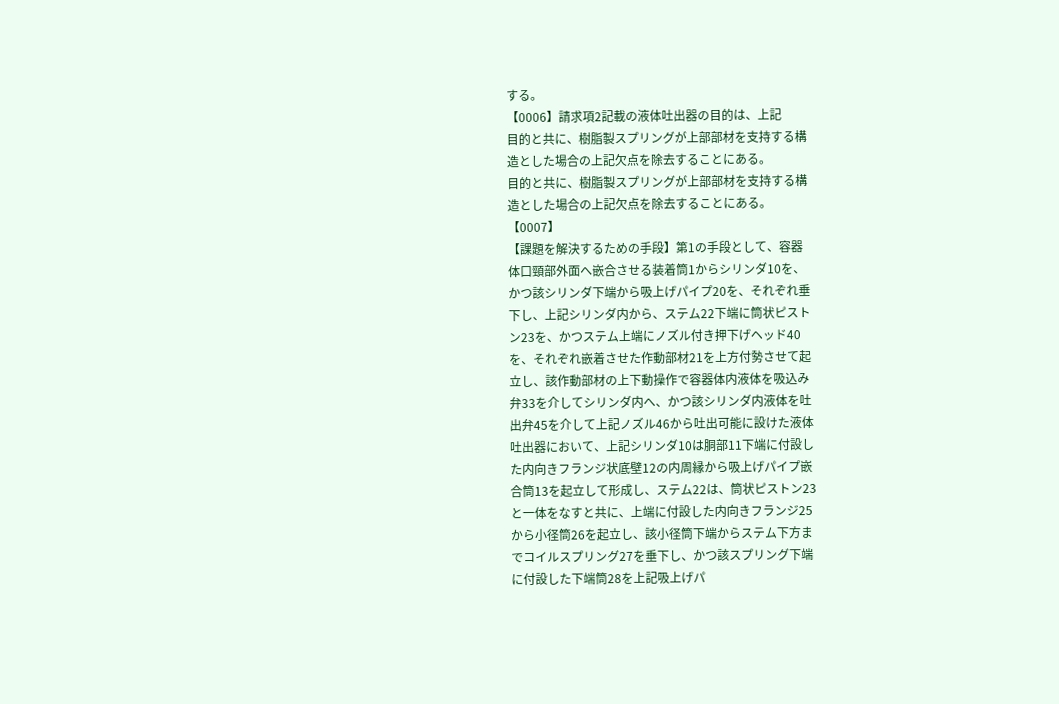する。
【0006】請求項2記載の液体吐出器の目的は、上記
目的と共に、樹脂製スプリングが上部部材を支持する構
造とした場合の上記欠点を除去することにある。
目的と共に、樹脂製スプリングが上部部材を支持する構
造とした場合の上記欠点を除去することにある。
【0007】
【課題を解決するための手段】第1の手段として、容器
体口頸部外面へ嵌合させる装着筒1からシリンダ10を、
かつ該シリンダ下端から吸上げパイプ20を、それぞれ垂
下し、上記シリンダ内から、ステム22下端に筒状ピスト
ン23を、かつステム上端にノズル付き押下げヘッド40
を、それぞれ嵌着させた作動部材21を上方付勢させて起
立し、該作動部材の上下動操作で容器体内液体を吸込み
弁33を介してシリンダ内へ、かつ該シリンダ内液体を吐
出弁45を介して上記ノズル46から吐出可能に設けた液体
吐出器において、上記シリンダ10は胴部11下端に付設し
た内向きフランジ状底壁12の内周縁から吸上げパイプ嵌
合筒13を起立して形成し、ステム22は、筒状ピストン23
と一体をなすと共に、上端に付設した内向きフランジ25
から小径筒26を起立し、該小径筒下端からステム下方ま
でコイルスプリング27を垂下し、かつ該スプリング下端
に付設した下端筒28を上記吸上げパ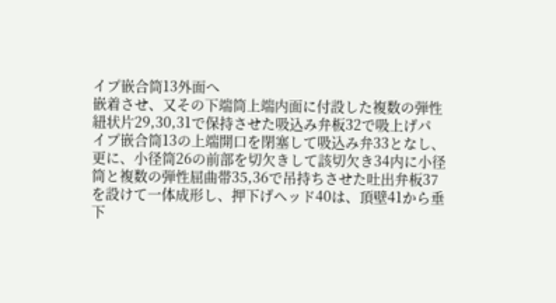イプ嵌合筒13外面へ
嵌着させ、又その下端筒上端内面に付設した複数の弾性
紐状片29,30,31で保持させた吸込み弁板32で吸上げパ
イプ嵌合筒13の上端開口を閉塞して吸込み弁33となし、
更に、小径筒26の前部を切欠きして該切欠き34内に小径
筒と複数の弾性屈曲帯35,36で吊持ちさせた吐出弁板37
を設けて一体成形し、押下げヘッド40は、頂壁41から垂
下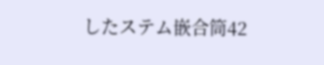したステム嵌合筒42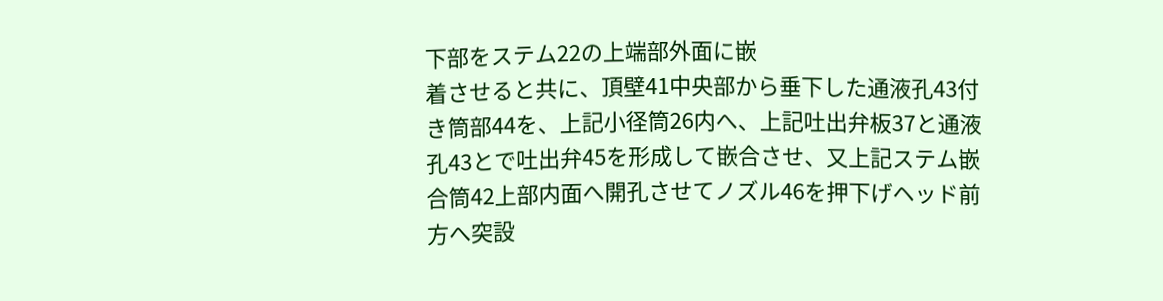下部をステム22の上端部外面に嵌
着させると共に、頂壁41中央部から垂下した通液孔43付
き筒部44を、上記小径筒26内へ、上記吐出弁板37と通液
孔43とで吐出弁45を形成して嵌合させ、又上記ステム嵌
合筒42上部内面へ開孔させてノズル46を押下げヘッド前
方へ突設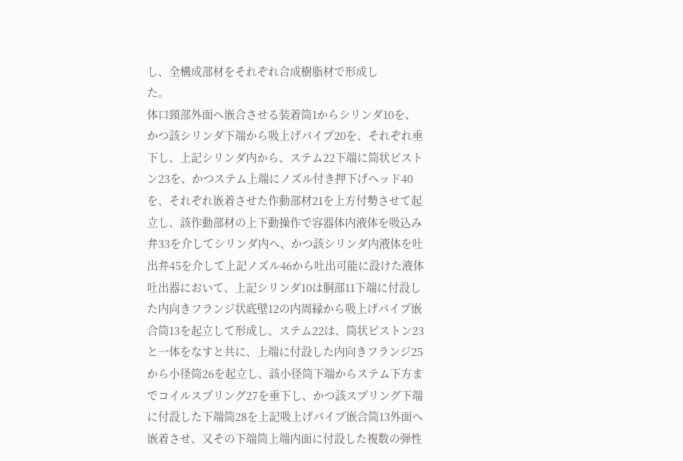し、全構成部材をそれぞれ合成樹脂材で形成し
た。
体口頸部外面へ嵌合させる装着筒1からシリンダ10を、
かつ該シリンダ下端から吸上げパイプ20を、それぞれ垂
下し、上記シリンダ内から、ステム22下端に筒状ピスト
ン23を、かつステム上端にノズル付き押下げヘッド40
を、それぞれ嵌着させた作動部材21を上方付勢させて起
立し、該作動部材の上下動操作で容器体内液体を吸込み
弁33を介してシリンダ内へ、かつ該シリンダ内液体を吐
出弁45を介して上記ノズル46から吐出可能に設けた液体
吐出器において、上記シリンダ10は胴部11下端に付設し
た内向きフランジ状底壁12の内周縁から吸上げパイプ嵌
合筒13を起立して形成し、ステム22は、筒状ピストン23
と一体をなすと共に、上端に付設した内向きフランジ25
から小径筒26を起立し、該小径筒下端からステム下方ま
でコイルスプリング27を垂下し、かつ該スプリング下端
に付設した下端筒28を上記吸上げパイプ嵌合筒13外面へ
嵌着させ、又その下端筒上端内面に付設した複数の弾性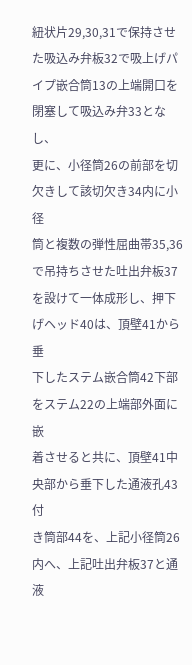紐状片29,30,31で保持させた吸込み弁板32で吸上げパ
イプ嵌合筒13の上端開口を閉塞して吸込み弁33となし、
更に、小径筒26の前部を切欠きして該切欠き34内に小径
筒と複数の弾性屈曲帯35,36で吊持ちさせた吐出弁板37
を設けて一体成形し、押下げヘッド40は、頂壁41から垂
下したステム嵌合筒42下部をステム22の上端部外面に嵌
着させると共に、頂壁41中央部から垂下した通液孔43付
き筒部44を、上記小径筒26内へ、上記吐出弁板37と通液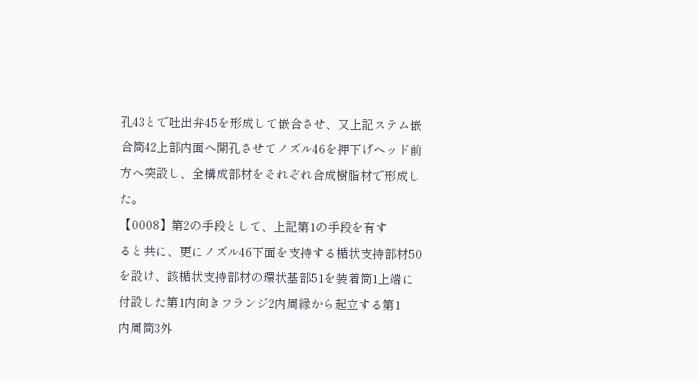孔43とで吐出弁45を形成して嵌合させ、又上記ステム嵌
合筒42上部内面へ開孔させてノズル46を押下げヘッド前
方へ突設し、全構成部材をそれぞれ合成樹脂材で形成し
た。
【0008】第2の手段として、上記第1の手段を有す
ると共に、更にノズル46下面を支持する楯状支持部材50
を設け、該楯状支持部材の環状基部51を装着筒1上端に
付設した第1内向きフランジ2内周縁から起立する第1
内周筒3外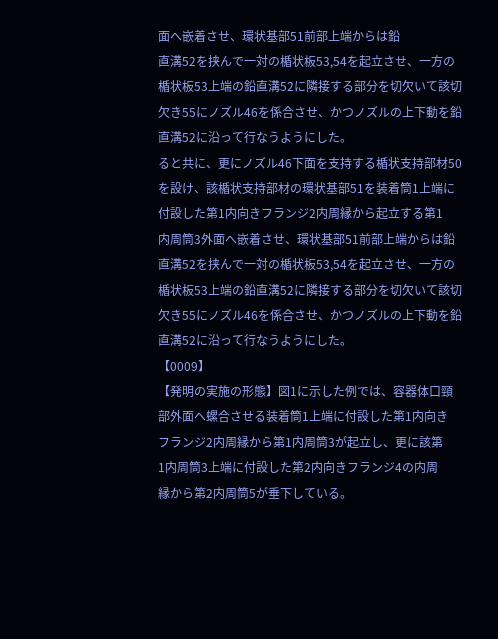面へ嵌着させ、環状基部51前部上端からは鉛
直溝52を挟んで一対の楯状板53,54を起立させ、一方の
楯状板53上端の鉛直溝52に隣接する部分を切欠いて該切
欠き55にノズル46を係合させ、かつノズルの上下動を鉛
直溝52に沿って行なうようにした。
ると共に、更にノズル46下面を支持する楯状支持部材50
を設け、該楯状支持部材の環状基部51を装着筒1上端に
付設した第1内向きフランジ2内周縁から起立する第1
内周筒3外面へ嵌着させ、環状基部51前部上端からは鉛
直溝52を挟んで一対の楯状板53,54を起立させ、一方の
楯状板53上端の鉛直溝52に隣接する部分を切欠いて該切
欠き55にノズル46を係合させ、かつノズルの上下動を鉛
直溝52に沿って行なうようにした。
【0009】
【発明の実施の形態】図1に示した例では、容器体口頸
部外面へ螺合させる装着筒1上端に付設した第1内向き
フランジ2内周縁から第1内周筒3が起立し、更に該第
1内周筒3上端に付設した第2内向きフランジ4の内周
縁から第2内周筒5が垂下している。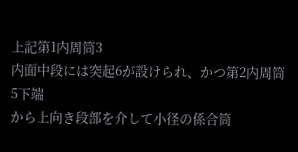上記第1内周筒3
内面中段には突起6が設けられ、かつ第2内周筒5下端
から上向き段部を介して小径の係合筒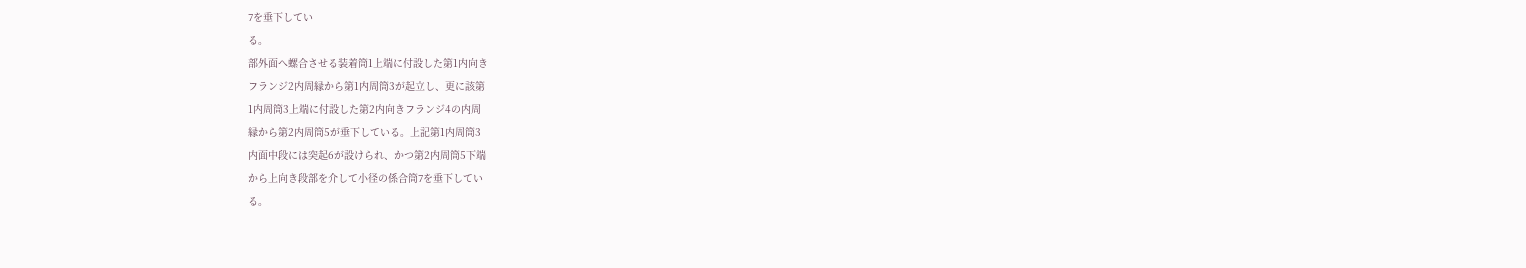7を垂下してい
る。
部外面へ螺合させる装着筒1上端に付設した第1内向き
フランジ2内周縁から第1内周筒3が起立し、更に該第
1内周筒3上端に付設した第2内向きフランジ4の内周
縁から第2内周筒5が垂下している。上記第1内周筒3
内面中段には突起6が設けられ、かつ第2内周筒5下端
から上向き段部を介して小径の係合筒7を垂下してい
る。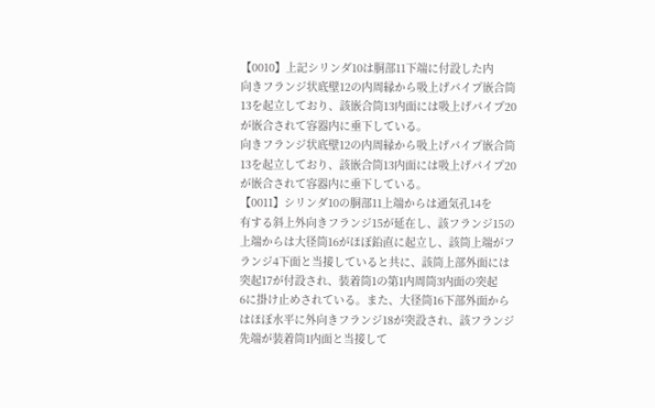【0010】上記シリンダ10は胴部11下端に付設した内
向きフランジ状底壁12の内周縁から吸上げパイプ嵌合筒
13を起立しており、該嵌合筒13内面には吸上げパイプ20
が嵌合されて容器内に垂下している。
向きフランジ状底壁12の内周縁から吸上げパイプ嵌合筒
13を起立しており、該嵌合筒13内面には吸上げパイプ20
が嵌合されて容器内に垂下している。
【0011】シリンダ10の胴部11上端からは通気孔14を
有する斜上外向きフランジ15が延在し、該フランジ15の
上端からは大径筒16がほぼ鉛直に起立し、該筒上端がフ
ランジ4下面と当接していると共に、該筒上部外面には
突起17が付設され、装着筒1の第1内周筒3内面の突起
6に掛け止めされている。また、大径筒16下部外面から
はほぼ水平に外向きフランジ18が突設され、該フランジ
先端が装着筒1内面と当接して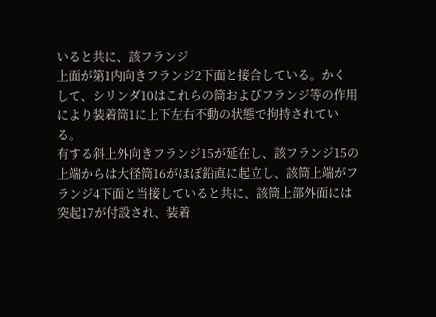いると共に、該フランジ
上面が第1内向きフランジ2下面と接合している。かく
して、シリンダ10はこれらの筒およびフランジ等の作用
により装着筒1に上下左右不動の状態で拘持されてい
る。
有する斜上外向きフランジ15が延在し、該フランジ15の
上端からは大径筒16がほぼ鉛直に起立し、該筒上端がフ
ランジ4下面と当接していると共に、該筒上部外面には
突起17が付設され、装着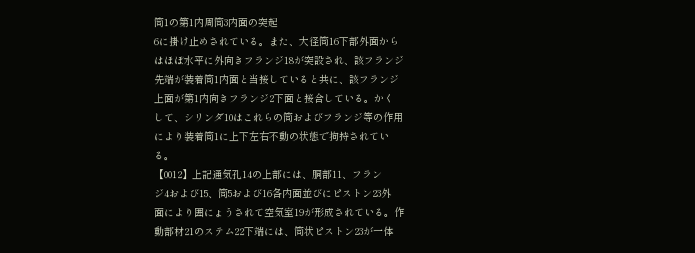筒1の第1内周筒3内面の突起
6に掛け止めされている。また、大径筒16下部外面から
はほぼ水平に外向きフランジ18が突設され、該フランジ
先端が装着筒1内面と当接していると共に、該フランジ
上面が第1内向きフランジ2下面と接合している。かく
して、シリンダ10はこれらの筒およびフランジ等の作用
により装着筒1に上下左右不動の状態で拘持されてい
る。
【0012】上記通気孔14の上部には、胴部11、フラン
ジ4および15、筒5および16各内面並びにピストン23外
面により囲にょうされて空気室19が形成されている。作
動部材21のステム22下端には、筒状ピストン23が一体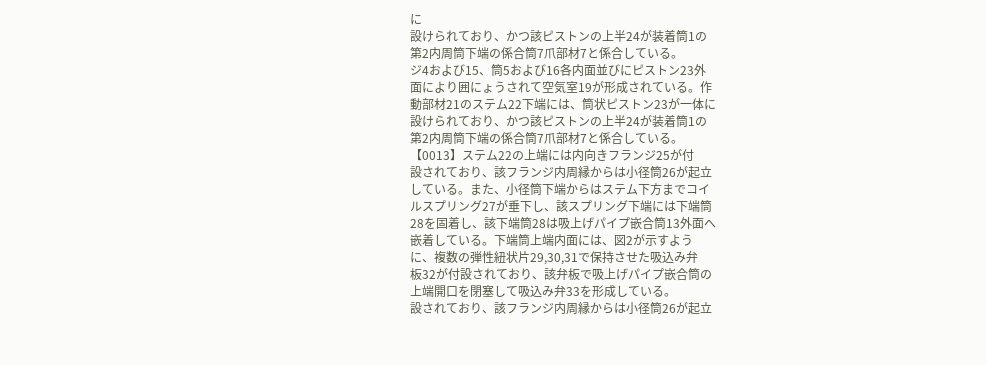に
設けられており、かつ該ピストンの上半24が装着筒1の
第2内周筒下端の係合筒7爪部材7と係合している。
ジ4および15、筒5および16各内面並びにピストン23外
面により囲にょうされて空気室19が形成されている。作
動部材21のステム22下端には、筒状ピストン23が一体に
設けられており、かつ該ピストンの上半24が装着筒1の
第2内周筒下端の係合筒7爪部材7と係合している。
【0013】ステム22の上端には内向きフランジ25が付
設されており、該フランジ内周縁からは小径筒26が起立
している。また、小径筒下端からはステム下方までコイ
ルスプリング27が垂下し、該スプリング下端には下端筒
28を固着し、該下端筒28は吸上げパイプ嵌合筒13外面へ
嵌着している。下端筒上端内面には、図2が示すよう
に、複数の弾性紐状片29,30,31で保持させた吸込み弁
板32が付設されており、該弁板で吸上げパイプ嵌合筒の
上端開口を閉塞して吸込み弁33を形成している。
設されており、該フランジ内周縁からは小径筒26が起立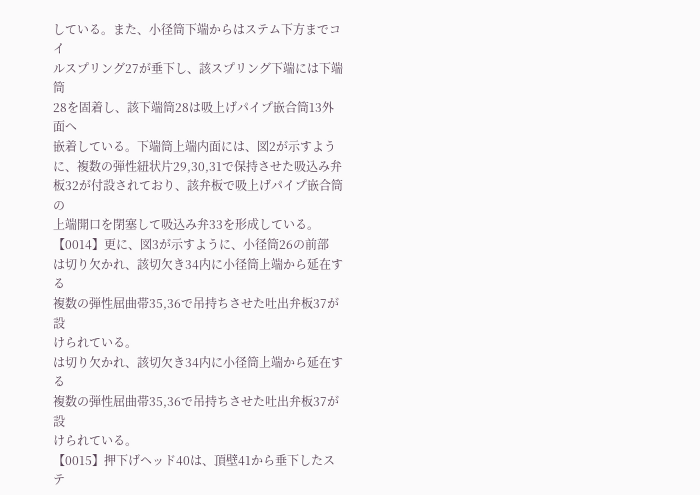している。また、小径筒下端からはステム下方までコイ
ルスプリング27が垂下し、該スプリング下端には下端筒
28を固着し、該下端筒28は吸上げパイプ嵌合筒13外面へ
嵌着している。下端筒上端内面には、図2が示すよう
に、複数の弾性紐状片29,30,31で保持させた吸込み弁
板32が付設されており、該弁板で吸上げパイプ嵌合筒の
上端開口を閉塞して吸込み弁33を形成している。
【0014】更に、図3が示すように、小径筒26の前部
は切り欠かれ、該切欠き34内に小径筒上端から延在する
複数の弾性屈曲帯35,36で吊持ちさせた吐出弁板37が設
けられている。
は切り欠かれ、該切欠き34内に小径筒上端から延在する
複数の弾性屈曲帯35,36で吊持ちさせた吐出弁板37が設
けられている。
【0015】押下げヘッド40は、頂壁41から垂下したス
テ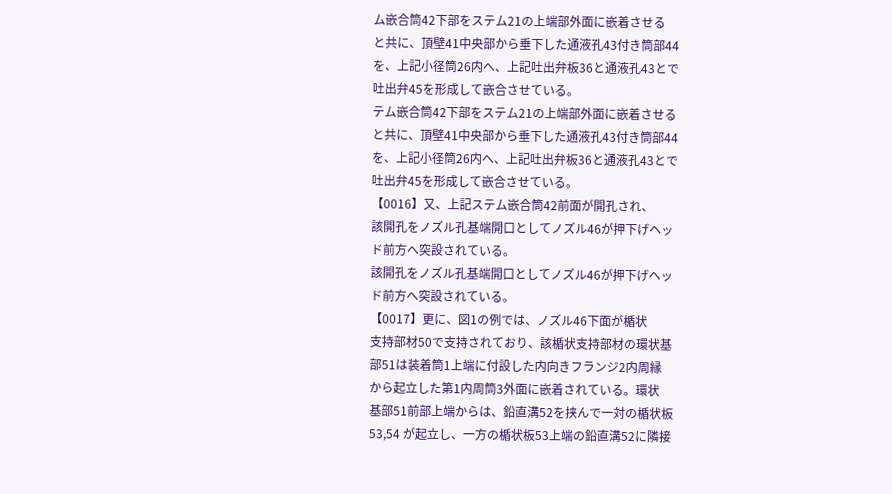ム嵌合筒42下部をステム21の上端部外面に嵌着させる
と共に、頂壁41中央部から垂下した通液孔43付き筒部44
を、上記小径筒26内へ、上記吐出弁板36と通液孔43とで
吐出弁45を形成して嵌合させている。
テム嵌合筒42下部をステム21の上端部外面に嵌着させる
と共に、頂壁41中央部から垂下した通液孔43付き筒部44
を、上記小径筒26内へ、上記吐出弁板36と通液孔43とで
吐出弁45を形成して嵌合させている。
【0016】又、上記ステム嵌合筒42前面が開孔され、
該開孔をノズル孔基端開口としてノズル46が押下げヘッ
ド前方へ突設されている。
該開孔をノズル孔基端開口としてノズル46が押下げヘッ
ド前方へ突設されている。
【0017】更に、図1の例では、ノズル46下面が楯状
支持部材50で支持されており、該楯状支持部材の環状基
部51は装着筒1上端に付設した内向きフランジ2内周縁
から起立した第1内周筒3外面に嵌着されている。環状
基部51前部上端からは、鉛直溝52を挟んで一対の楯状板
53,54 が起立し、一方の楯状板53上端の鉛直溝52に隣接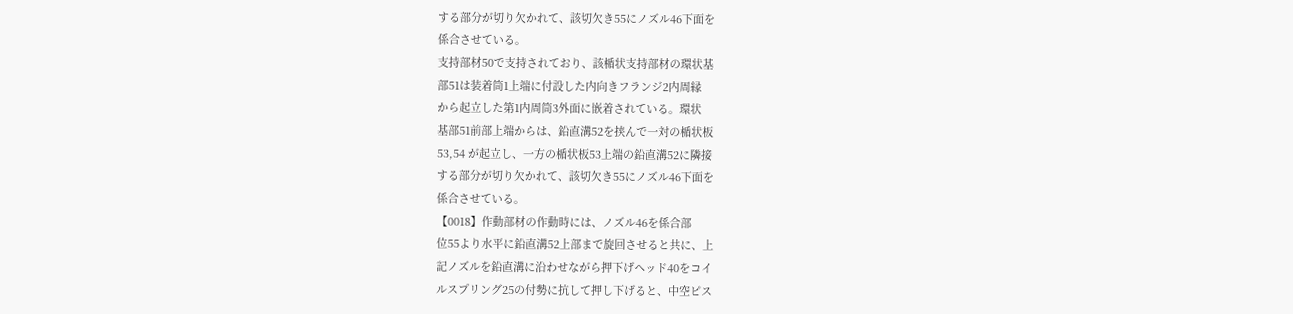する部分が切り欠かれて、該切欠き55にノズル46下面を
係合させている。
支持部材50で支持されており、該楯状支持部材の環状基
部51は装着筒1上端に付設した内向きフランジ2内周縁
から起立した第1内周筒3外面に嵌着されている。環状
基部51前部上端からは、鉛直溝52を挟んで一対の楯状板
53,54 が起立し、一方の楯状板53上端の鉛直溝52に隣接
する部分が切り欠かれて、該切欠き55にノズル46下面を
係合させている。
【0018】作動部材の作動時には、ノズル46を係合部
位55より水平に鉛直溝52上部まで旋回させると共に、上
記ノズルを鉛直溝に沿わせながら押下げヘッド40をコイ
ルスプリング25の付勢に抗して押し下げると、中空ピス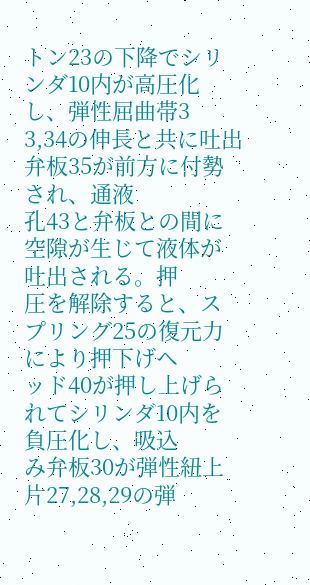トン23の下降でシリンダ10内が高圧化し、弾性屈曲帯3
3,34の伸長と共に吐出弁板35が前方に付勢され、通液
孔43と弁板との間に空隙が生じて液体が吐出される。押
圧を解除すると、スプリング25の復元力により押下げヘ
ッド40が押し上げられてシリンダ10内を負圧化し、吸込
み弁板30が弾性紐上片27,28,29の弾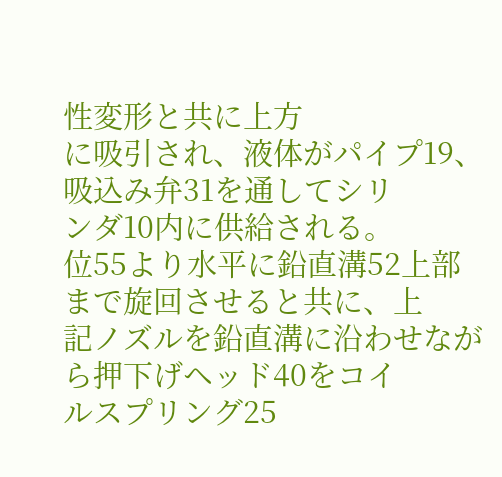性変形と共に上方
に吸引され、液体がパイプ19、吸込み弁31を通してシリ
ンダ10内に供給される。
位55より水平に鉛直溝52上部まで旋回させると共に、上
記ノズルを鉛直溝に沿わせながら押下げヘッド40をコイ
ルスプリング25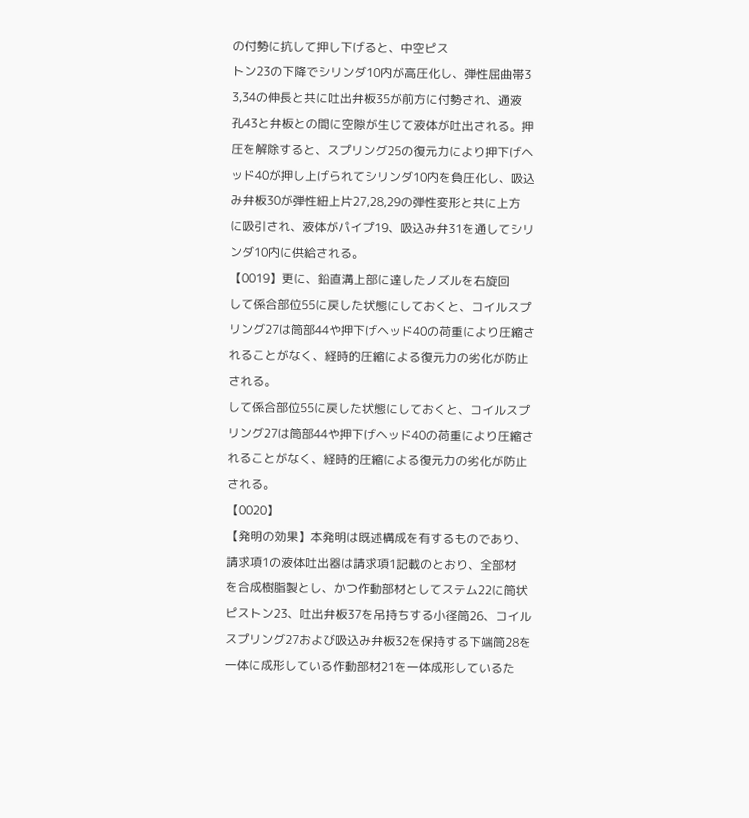の付勢に抗して押し下げると、中空ピス
トン23の下降でシリンダ10内が高圧化し、弾性屈曲帯3
3,34の伸長と共に吐出弁板35が前方に付勢され、通液
孔43と弁板との間に空隙が生じて液体が吐出される。押
圧を解除すると、スプリング25の復元力により押下げヘ
ッド40が押し上げられてシリンダ10内を負圧化し、吸込
み弁板30が弾性紐上片27,28,29の弾性変形と共に上方
に吸引され、液体がパイプ19、吸込み弁31を通してシリ
ンダ10内に供給される。
【0019】更に、鉛直溝上部に達したノズルを右旋回
して係合部位55に戻した状態にしておくと、コイルスプ
リング27は筒部44や押下げヘッド40の荷重により圧縮さ
れることがなく、経時的圧縮による復元力の劣化が防止
される。
して係合部位55に戻した状態にしておくと、コイルスプ
リング27は筒部44や押下げヘッド40の荷重により圧縮さ
れることがなく、経時的圧縮による復元力の劣化が防止
される。
【0020】
【発明の効果】本発明は既述構成を有するものであり、
請求項1の液体吐出器は請求項1記載のとおり、全部材
を合成樹脂製とし、かつ作動部材としてステム22に筒状
ピストン23、吐出弁板37を吊持ちする小径筒26、コイル
スプリング27および吸込み弁板32を保持する下端筒28を
一体に成形している作動部材21を一体成形しているた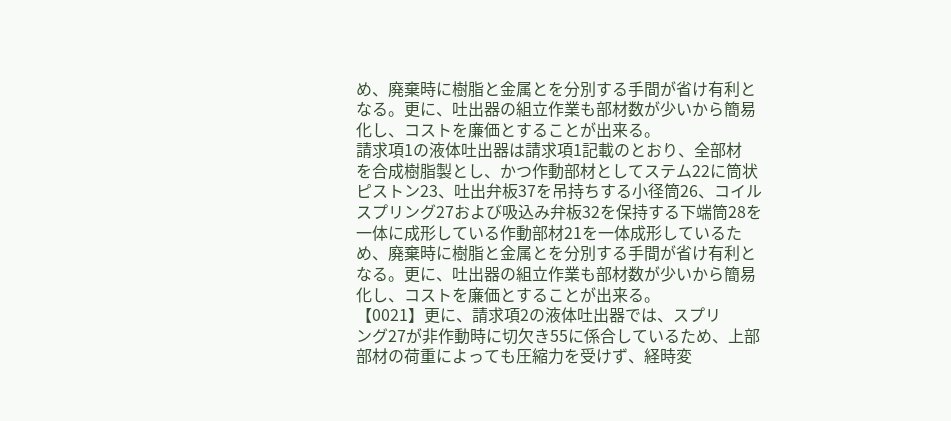め、廃棄時に樹脂と金属とを分別する手間が省け有利と
なる。更に、吐出器の組立作業も部材数が少いから簡易
化し、コストを廉価とすることが出来る。
請求項1の液体吐出器は請求項1記載のとおり、全部材
を合成樹脂製とし、かつ作動部材としてステム22に筒状
ピストン23、吐出弁板37を吊持ちする小径筒26、コイル
スプリング27および吸込み弁板32を保持する下端筒28を
一体に成形している作動部材21を一体成形しているた
め、廃棄時に樹脂と金属とを分別する手間が省け有利と
なる。更に、吐出器の組立作業も部材数が少いから簡易
化し、コストを廉価とすることが出来る。
【0021】更に、請求項2の液体吐出器では、スプリ
ング27が非作動時に切欠き55に係合しているため、上部
部材の荷重によっても圧縮力を受けず、経時変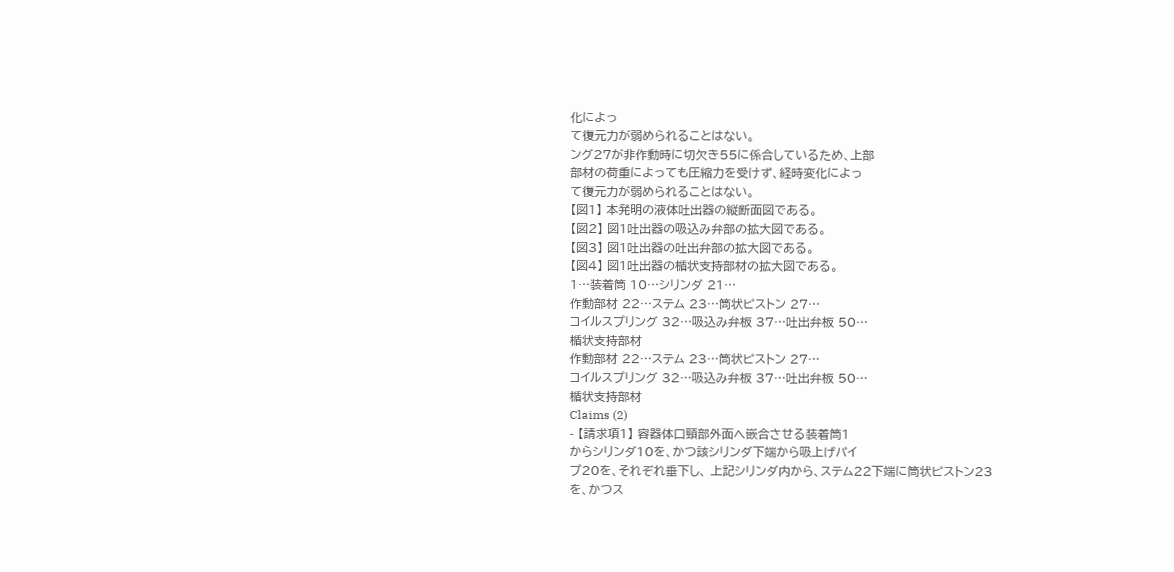化によっ
て復元力が弱められることはない。
ング27が非作動時に切欠き55に係合しているため、上部
部材の荷重によっても圧縮力を受けず、経時変化によっ
て復元力が弱められることはない。
【図1】 本発明の液体吐出器の縦断面図である。
【図2】 図1吐出器の吸込み弁部の拡大図である。
【図3】 図1吐出器の吐出弁部の拡大図である。
【図4】 図1吐出器の楯状支持部材の拡大図である。
1…装着筒 10…シリンダ 21…
作動部材 22…ステム 23…筒状ピストン 27…
コイルスプリング 32…吸込み弁板 37…吐出弁板 50…
楯状支持部材
作動部材 22…ステム 23…筒状ピストン 27…
コイルスプリング 32…吸込み弁板 37…吐出弁板 50…
楯状支持部材
Claims (2)
- 【請求項1】 容器体口頸部外面へ嵌合させる装着筒1
からシリンダ10を、かつ該シリンダ下端から吸上げパイ
プ20を、それぞれ垂下し、 上記シリンダ内から、ステム22下端に筒状ピストン23
を、かつス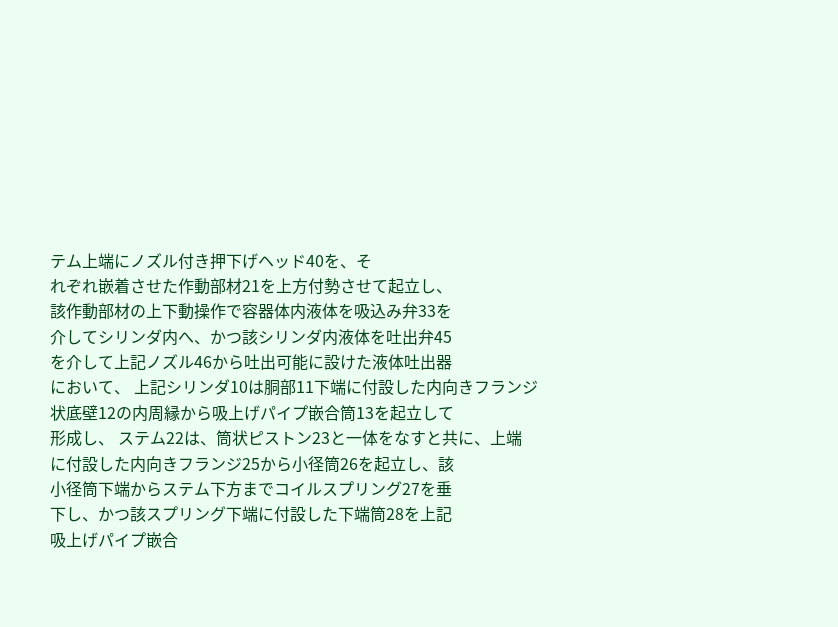テム上端にノズル付き押下げヘッド40を、そ
れぞれ嵌着させた作動部材21を上方付勢させて起立し、
該作動部材の上下動操作で容器体内液体を吸込み弁33を
介してシリンダ内へ、かつ該シリンダ内液体を吐出弁45
を介して上記ノズル46から吐出可能に設けた液体吐出器
において、 上記シリンダ10は胴部11下端に付設した内向きフランジ
状底壁12の内周縁から吸上げパイプ嵌合筒13を起立して
形成し、 ステム22は、筒状ピストン23と一体をなすと共に、上端
に付設した内向きフランジ25から小径筒26を起立し、該
小径筒下端からステム下方までコイルスプリング27を垂
下し、かつ該スプリング下端に付設した下端筒28を上記
吸上げパイプ嵌合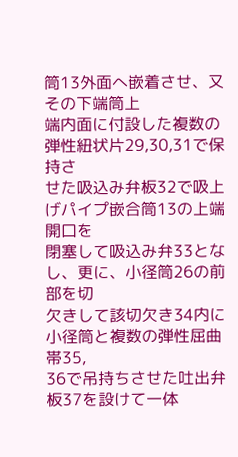筒13外面へ嵌着させ、又その下端筒上
端内面に付設した複数の弾性紐状片29,30,31で保持さ
せた吸込み弁板32で吸上げパイプ嵌合筒13の上端開口を
閉塞して吸込み弁33となし、更に、小径筒26の前部を切
欠きして該切欠き34内に小径筒と複数の弾性屈曲帯35,
36で吊持ちさせた吐出弁板37を設けて一体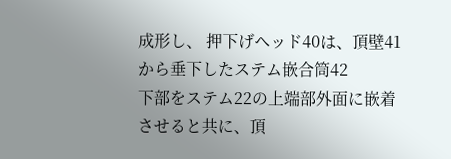成形し、 押下げヘッド40は、頂壁41から垂下したステム嵌合筒42
下部をステム22の上端部外面に嵌着させると共に、頂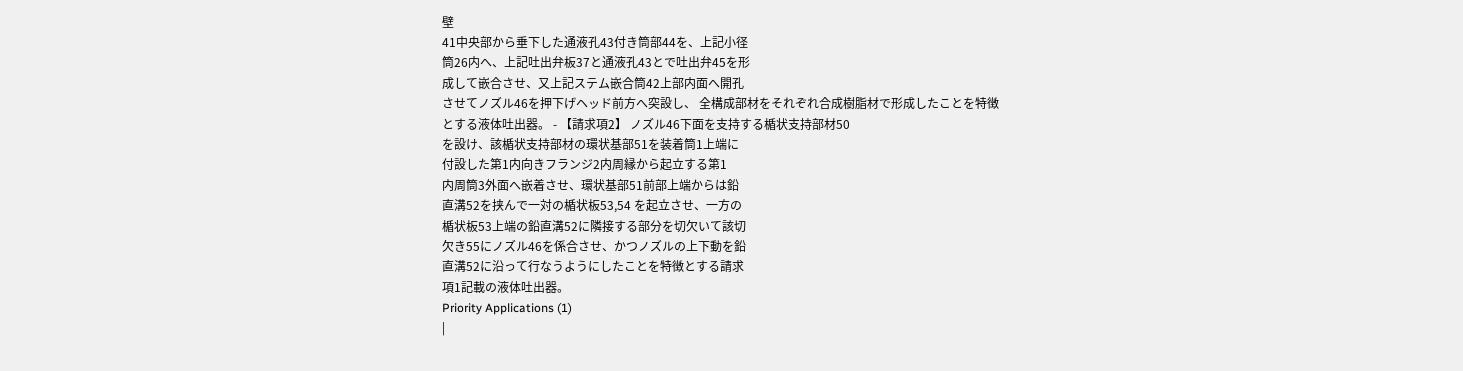壁
41中央部から垂下した通液孔43付き筒部44を、上記小径
筒26内へ、上記吐出弁板37と通液孔43とで吐出弁45を形
成して嵌合させ、又上記ステム嵌合筒42上部内面へ開孔
させてノズル46を押下げヘッド前方へ突設し、 全構成部材をそれぞれ合成樹脂材で形成したことを特徴
とする液体吐出器。 - 【請求項2】 ノズル46下面を支持する楯状支持部材50
を設け、該楯状支持部材の環状基部51を装着筒1上端に
付設した第1内向きフランジ2内周縁から起立する第1
内周筒3外面へ嵌着させ、環状基部51前部上端からは鉛
直溝52を挟んで一対の楯状板53,54 を起立させ、一方の
楯状板53上端の鉛直溝52に隣接する部分を切欠いて該切
欠き55にノズル46を係合させ、かつノズルの上下動を鉛
直溝52に沿って行なうようにしたことを特徴とする請求
項1記載の液体吐出器。
Priority Applications (1)
|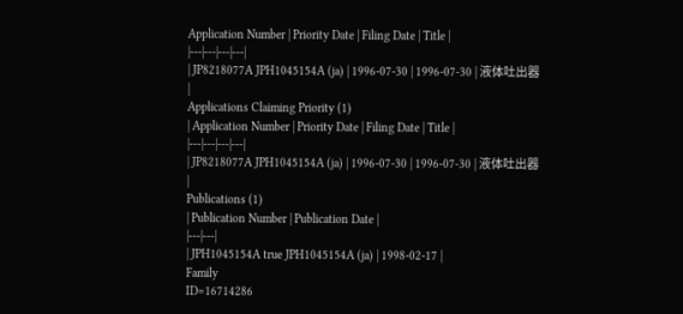Application Number | Priority Date | Filing Date | Title |
|---|---|---|---|
| JP8218077A JPH1045154A (ja) | 1996-07-30 | 1996-07-30 | 液体吐出器 |
Applications Claiming Priority (1)
| Application Number | Priority Date | Filing Date | Title |
|---|---|---|---|
| JP8218077A JPH1045154A (ja) | 1996-07-30 | 1996-07-30 | 液体吐出器 |
Publications (1)
| Publication Number | Publication Date |
|---|---|
| JPH1045154A true JPH1045154A (ja) | 1998-02-17 |
Family
ID=16714286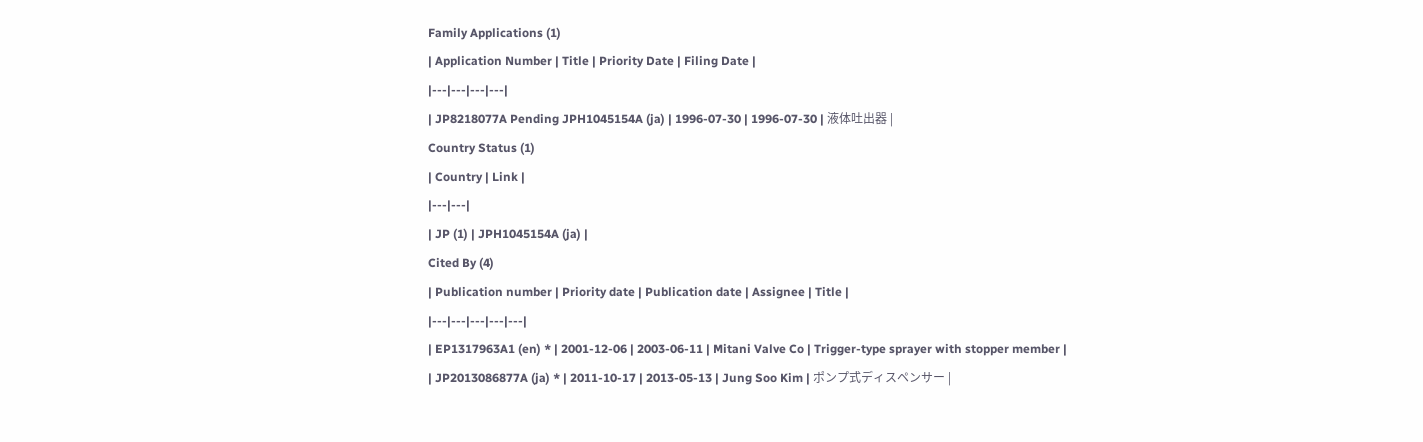Family Applications (1)
| Application Number | Title | Priority Date | Filing Date |
|---|---|---|---|
| JP8218077A Pending JPH1045154A (ja) | 1996-07-30 | 1996-07-30 | 液体吐出器 |
Country Status (1)
| Country | Link |
|---|---|
| JP (1) | JPH1045154A (ja) |
Cited By (4)
| Publication number | Priority date | Publication date | Assignee | Title |
|---|---|---|---|---|
| EP1317963A1 (en) * | 2001-12-06 | 2003-06-11 | Mitani Valve Co | Trigger-type sprayer with stopper member |
| JP2013086877A (ja) * | 2011-10-17 | 2013-05-13 | Jung Soo Kim | ポンプ式ディスペンサー |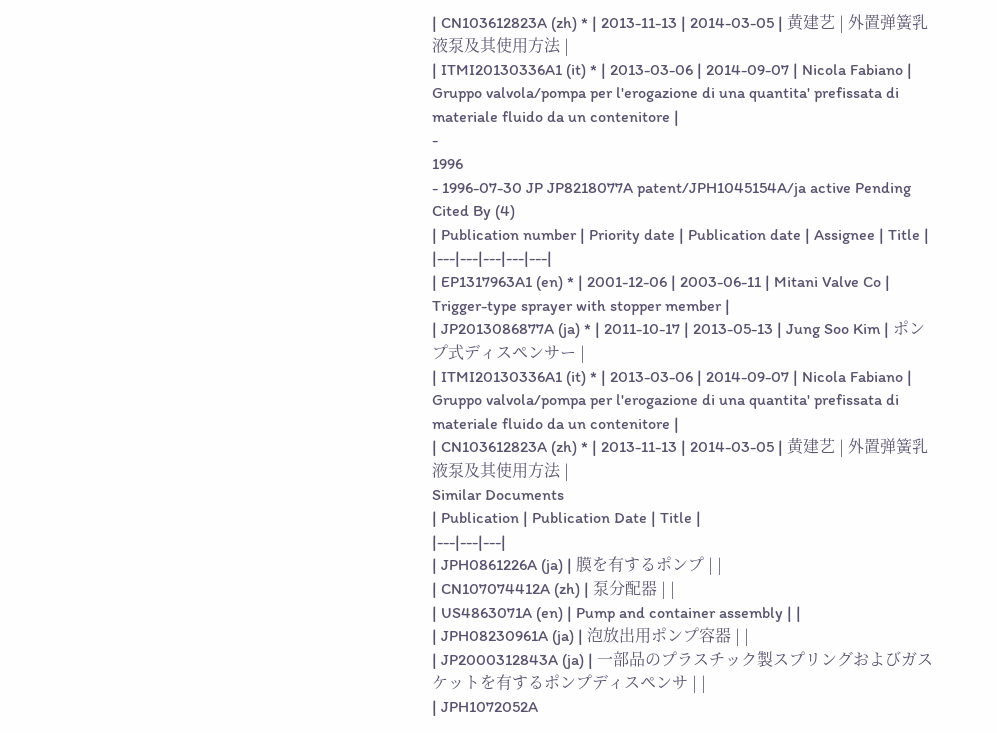| CN103612823A (zh) * | 2013-11-13 | 2014-03-05 | 黄建艺 | 外置弹簧乳液泵及其使用方法 |
| ITMI20130336A1 (it) * | 2013-03-06 | 2014-09-07 | Nicola Fabiano | Gruppo valvola/pompa per l'erogazione di una quantita' prefissata di materiale fluido da un contenitore |
-
1996
- 1996-07-30 JP JP8218077A patent/JPH1045154A/ja active Pending
Cited By (4)
| Publication number | Priority date | Publication date | Assignee | Title |
|---|---|---|---|---|
| EP1317963A1 (en) * | 2001-12-06 | 2003-06-11 | Mitani Valve Co | Trigger-type sprayer with stopper member |
| JP2013086877A (ja) * | 2011-10-17 | 2013-05-13 | Jung Soo Kim | ポンプ式ディスペンサー |
| ITMI20130336A1 (it) * | 2013-03-06 | 2014-09-07 | Nicola Fabiano | Gruppo valvola/pompa per l'erogazione di una quantita' prefissata di materiale fluido da un contenitore |
| CN103612823A (zh) * | 2013-11-13 | 2014-03-05 | 黄建艺 | 外置弹簧乳液泵及其使用方法 |
Similar Documents
| Publication | Publication Date | Title |
|---|---|---|
| JPH0861226A (ja) | 膜を有するポンプ | |
| CN107074412A (zh) | 泵分配器 | |
| US4863071A (en) | Pump and container assembly | |
| JPH08230961A (ja) | 泡放出用ポンプ容器 | |
| JP2000312843A (ja) | 一部品のプラスチック製スプリングおよびガスケットを有するポンプディスペンサ | |
| JPH1072052A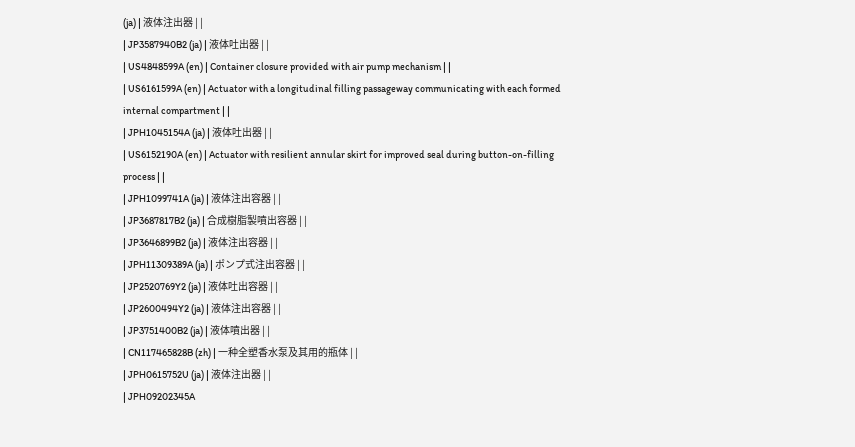(ja) | 液体注出器 | |
| JP3587940B2 (ja) | 液体吐出器 | |
| US4848599A (en) | Container closure provided with air pump mechanism | |
| US6161599A (en) | Actuator with a longitudinal filling passageway communicating with each formed internal compartment | |
| JPH1045154A (ja) | 液体吐出器 | |
| US6152190A (en) | Actuator with resilient annular skirt for improved seal during button-on-filling process | |
| JPH1099741A (ja) | 液体注出容器 | |
| JP3687817B2 (ja) | 合成樹脂製噴出容器 | |
| JP3646899B2 (ja) | 液体注出容器 | |
| JPH11309389A (ja) | ポンプ式注出容器 | |
| JP2520769Y2 (ja) | 液体吐出容器 | |
| JP2600494Y2 (ja) | 液体注出容器 | |
| JP3751400B2 (ja) | 液体噴出器 | |
| CN117465828B (zh) | 一种全塑香水泵及其用的瓶体 | |
| JPH0615752U (ja) | 液体注出器 | |
| JPH09202345A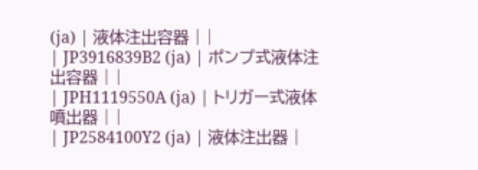(ja) | 液体注出容器 | |
| JP3916839B2 (ja) | ポンプ式液体注出容器 | |
| JPH1119550A (ja) | トリガー式液体噴出器 | |
| JP2584100Y2 (ja) | 液体注出器 |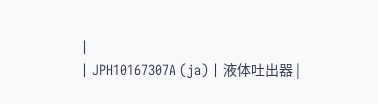|
| JPH10167307A (ja) | 液体吐出器 |